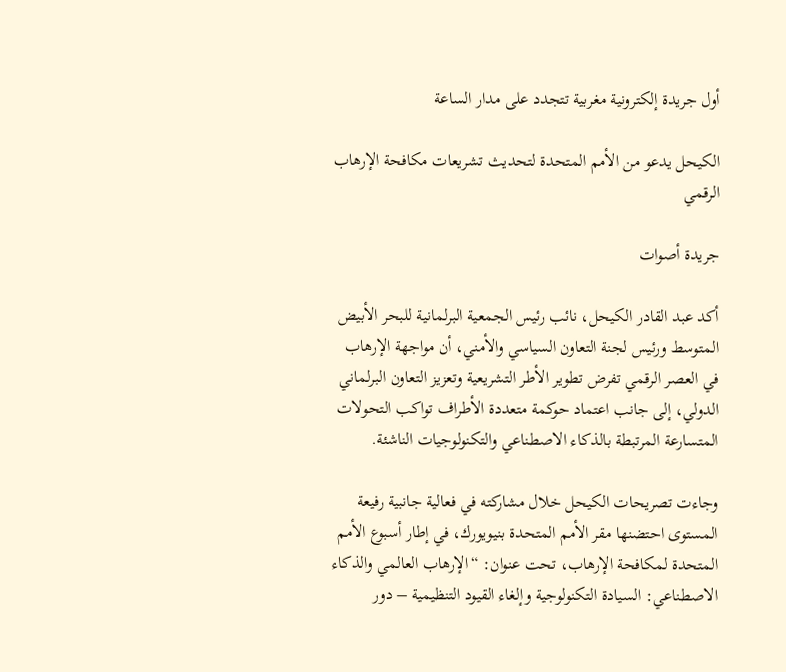أول جريدة إلكترونية مغربية تتجدد على مدار الساعة

الكيحل يدعو من الأمم المتحدة لتحديث تشريعات مكافحة الإرهاب الرقمي

جريدة أصوات

أكد عبد القادر الكيحل، نائب رئيس الجمعية البرلمانية للبحر الأبيض المتوسط ورئيس لجنة التعاون السياسي والأمني، أن مواجهة الإرهاب في العصر الرقمي تفرض تطوير الأطر التشريعية وتعزيز التعاون البرلماني الدولي، إلى جانب اعتماد حوكمة متعددة الأطراف تواكب التحولات المتسارعة المرتبطة بالذكاء الاصطناعي والتكنولوجيات الناشئة.

وجاءت تصريحات الكيحل خلال مشاركته في فعالية جانبية رفيعة المستوى احتضنها مقر الأمم المتحدة بنيويورك، في إطار أسبوع الأمم المتحدة لمكافحة الإرهاب، تحت عنوان: “الإرهاب العالمي والذكاء الاصطناعي: السيادة التكنولوجية وإلغاء القيود التنظيمية – دور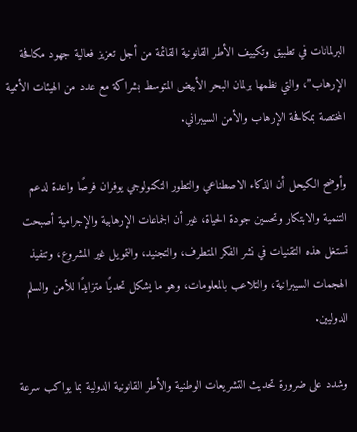البرلمانات في تطبيق وتكييف الأطر القانونية القائمة من أجل تعزيز فعالية جهود مكافحة الإرهاب”، والتي نظمها برلمان البحر الأبيض المتوسط بشراكة مع عدد من الهيئات الأممية المختصة بمكافحة الإرهاب والأمن السيبراني.

وأوضح الكيحل أن الذكاء الاصطناعي والتطور التكنولوجي يوفران فرصًا واعدة لدعم التنمية والابتكار وتحسين جودة الحياة، غير أن الجماعات الإرهابية والإجرامية أصبحت تستغل هذه التقنيات في نشر الفكر المتطرف، والتجنيد، والتمويل غير المشروع، وتنفيذ الهجمات السيبرانية، والتلاعب بالمعلومات، وهو ما يشكل تحديًا متزايدًا للأمن والسلم الدوليين.

وشدد على ضرورة تحديث التشريعات الوطنية والأطر القانونية الدولية بما يواكب سرعة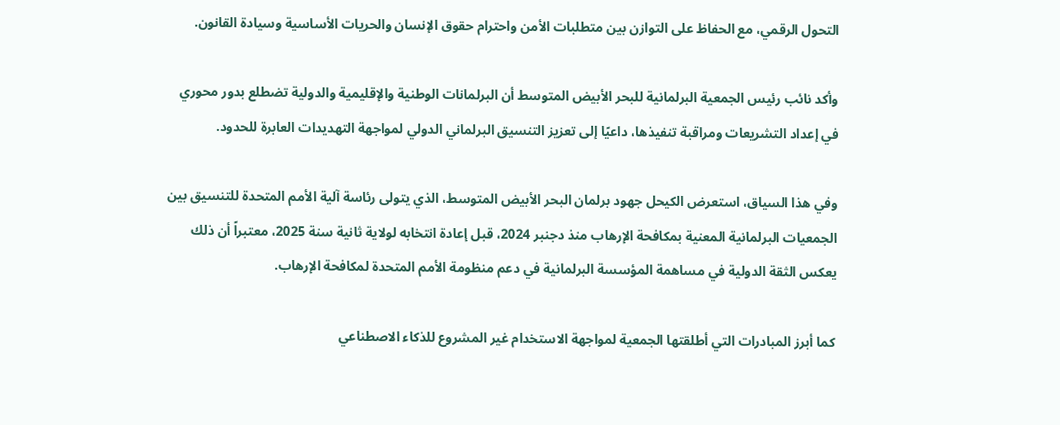التحول الرقمي، مع الحفاظ على التوازن بين متطلبات الأمن واحترام حقوق الإنسان والحريات الأساسية وسيادة القانون.

وأكد نائب رئيس الجمعية البرلمانية للبحر الأبيض المتوسط أن البرلمانات الوطنية والإقليمية والدولية تضطلع بدور محوري في إعداد التشريعات ومراقبة تنفيذها، داعيًا إلى تعزيز التنسيق البرلماني الدولي لمواجهة التهديدات العابرة للحدود.

وفي هذا السياق، استعرض الكيحل جهود برلمان البحر الأبيض المتوسط، الذي يتولى رئاسة آلية الأمم المتحدة للتنسيق بين الجمعيات البرلمانية المعنية بمكافحة الإرهاب منذ دجنبر 2024، قبل إعادة انتخابه لولاية ثانية سنة 2025، معتبراً أن ذلك يعكس الثقة الدولية في مساهمة المؤسسة البرلمانية في دعم منظومة الأمم المتحدة لمكافحة الإرهاب.

كما أبرز المبادرات التي أطلقتها الجمعية لمواجهة الاستخدام غير المشروع للذكاء الاصطناعي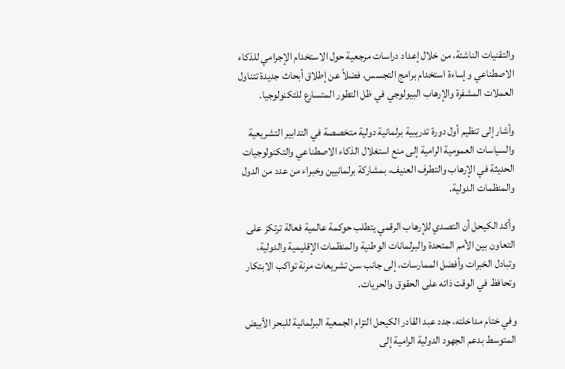والتقنيات الناشئة، من خلال إعداد دراسات مرجعية حول الاستخدام الإجرامي للذكاء الاصطناعي وإساءة استخدام برامج التجسس، فضلاً عن إطلاق أبحاث جديدة تتناول العملات المشفرة والإرهاب البيولوجي في ظل التطور المتسارع للتكنولوجيا.

وأشار إلى تنظيم أول دورة تدريبية برلمانية دولية متخصصة في التدابير التشريعية والسياسات العمومية الرامية إلى منع استغلال الذكاء الاصطناعي والتكنولوجيات الحديثة في الإرهاب والتطرف العنيف، بمشاركة برلمانيين وخبراء من عدد من الدول والمنظمات الدولية.

وأكد الكيحل أن التصدي للإرهاب الرقمي يتطلب حوكمة عالمية فعالة ترتكز على التعاون بين الأمم المتحدة والبرلمانات الوطنية والمنظمات الإقليمية والدولية، وتبادل الخبرات وأفضل الممارسات، إلى جانب سن تشريعات مرنة تواكب الابتكار وتحافظ في الوقت ذاته على الحقوق والحريات.

وفي ختام مداخلته، جدد عبد القادر الكيحل التزام الجمعية البرلمانية للبحر الأبيض المتوسط بدعم الجهود الدولية الرامية إلى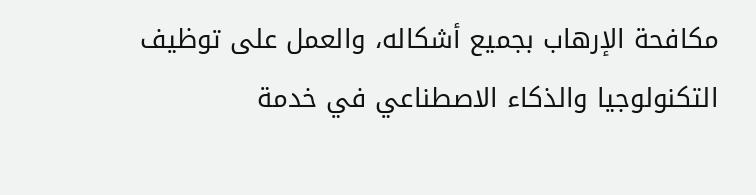مكافحة الإرهاب بجميع أشكاله، والعمل على توظيف التكنولوجيا والذكاء الاصطناعي في خدمة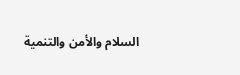السلام والأمن والتنمية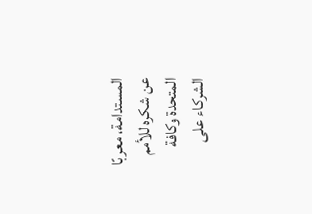المستدامة، معربًا عن شكره للأمم المتحدة وكافة الشركاء على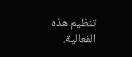تنظيم هذه الفعالية.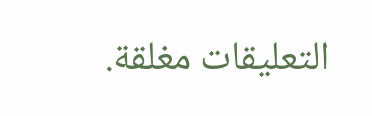التعليقات مغلقة.